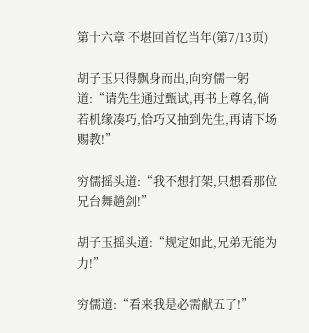第十六章 不堪回首忆当年(第7/13页)

胡子玉只得飘身而出,向穷儒一躬道:“请先生通过甄试,再书上尊名,倘若机缘凑巧,恰巧又抽到先生,再请下场赐教!”

穷儒摇头道:“我不想打架,只想看那位兄台舞趟剑!”

胡子玉摇头道:“规定如此,兄弟无能为力!”

穷儒道:“看来我是必需献五了!”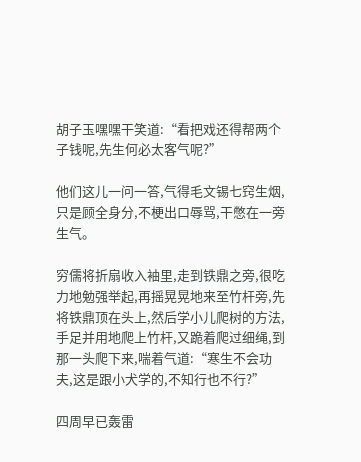胡子玉嘿嘿干笑道:“看把戏还得帮两个子钱呢,先生何必太客气呢?”

他们这儿一问一答,气得毛文锡七窍生烟,只是顾全身分,不梗出口辱骂,干憋在一旁生气。

穷儒将折扇收入袖里,走到铁鼎之旁,很吃力地勉强举起,再摇晃晃地来至竹杆旁,先将铁鼎顶在头上,然后学小儿爬树的方法,手足并用地爬上竹杆,又跪着爬过细绳,到那一头爬下来,喘着气道:“寒生不会功夫,这是跟小犬学的,不知行也不行?”

四周早已轰雷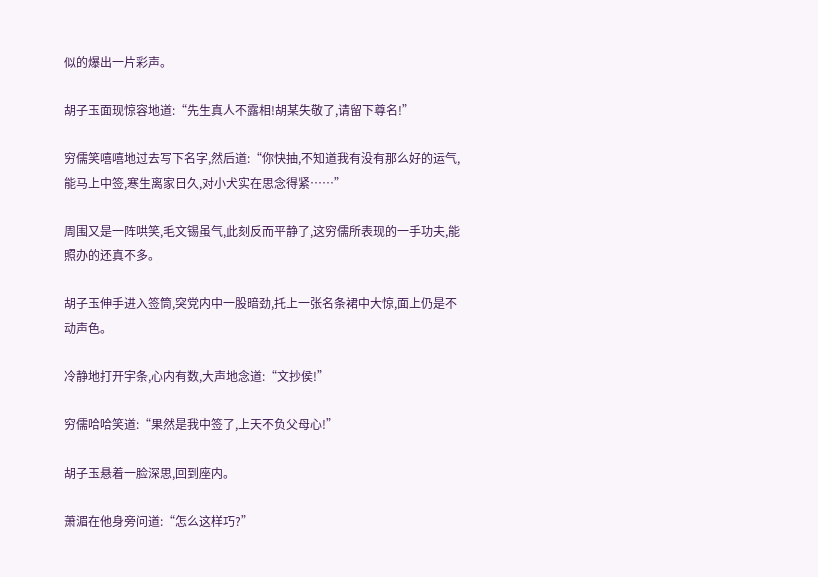似的爆出一片彩声。

胡子玉面现惊容地道:“先生真人不露相!胡某失敬了,请留下尊名!”

穷儒笑嘻嘻地过去写下名字,然后道:“你快抽,不知道我有没有那么好的运气,能马上中签,寒生离家日久,对小犬实在思念得紧……”

周围又是一阵哄笑,毛文锡虽气,此刻反而平静了,这穷儒所表现的一手功夫,能照办的还真不多。

胡子玉伸手进入签筒,突党内中一股暗劲,托上一张名条裙中大惊,面上仍是不动声色。

冷静地打开宇条,心内有数,大声地念道:“文抄侯!”

穷儒哈哈笑道:“果然是我中签了,上天不负父母心!”

胡子玉悬着一脸深思,回到座内。

萧湄在他身旁问道:“怎么这样巧?”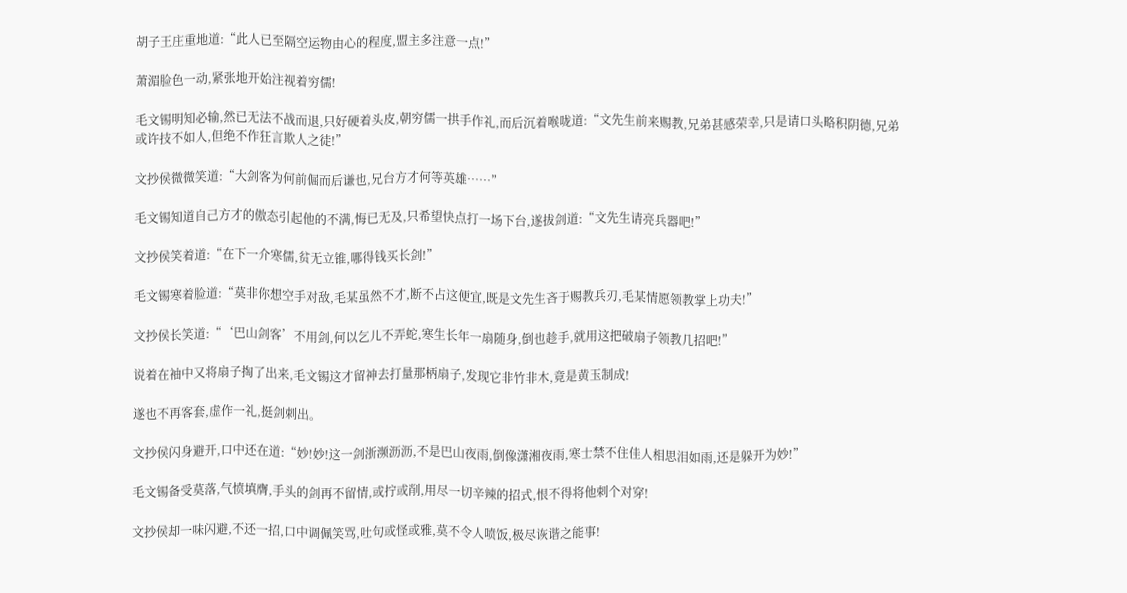胡子王庄重地道:“此人已至隔空运物由心的程度,盟主多注意一点!”

萧湄脸色一动,紧张地开始注视着穷儒!

毛文锡明知必输,然已无法不战而退,只好硬着头皮,朝穷儒一拱手作礼,而后沉着喉咙道:“文先生前来赐教,兄弟甚感荣幸,只是请口头略积阴德,兄弟或许技不如人,但绝不作狂言欺人之徒!”

文抄侯微微笑道:“大剑客为何前倔而后谦也,兄台方才何等英雄……”

毛文锡知道自己方才的傲态引起他的不满,悔已无及,只希望快点打一场下台,遂拔剑道:“文先生请亮兵器吧!”

文抄侯笑着道:“在下一介寒儒,贫无立锥,哪得钱买长剑!”

毛文锡寒着脸道:“莫非你想空手对敌,毛某虽然不才,断不占这便宜,既是文先生吝于赐教兵刃,毛某情愿领教掌上功夫!”

文抄侯长笑道:“‘巴山剑客’不用剑,何以乞儿不弄蛇,寒生长年一扇随身,倒也趁手,就用这把破扇子领教几招吧!”

说着在袖中又将扇子掏了出来,毛文锡这才留神去打量那柄扇子,发现它非竹非木,竟是黄玉制成!

遂也不再客套,虚作一礼,挺剑刺出。

文抄侯闪身避开,口中还在道:“妙!妙!这一剑浙濒沥沥,不是巴山夜雨,倒像潇湘夜雨,寒士禁不住佳人相思泪如雨,还是躲开为妙!”

毛文锡备受莫落,气愤填膺,手头的剑再不留情,或拧或削,用尽一切辛辣的招式,恨不得将他刺个对穿!

文抄侯却一味闪避,不还一招,口中调佩笑骂,吐句或怪或雅,莫不令人喷饭,极尽诙谐之能事!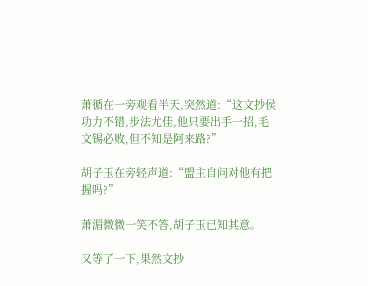萧循在一旁观看半天,突然道:“这文抄侯功力不错,步法尤佳,他只要出手一招,毛文锡必败,但不知是阿来路?”

胡子玉在旁轻声道:“盟主自问对他有把握吗?”

萧湄微微一笑不答,胡子玉已知其意。

又等了一下,果然文抄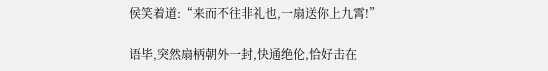侯笑着道:“来而不往非礼也,一扇送你上九霄!”

语毕,突然扇柄朝外一封,快通绝伦,恰好击在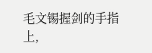毛文锡握剑的手指上,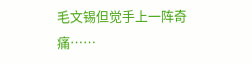毛文锡但觉手上一阵奇痛……